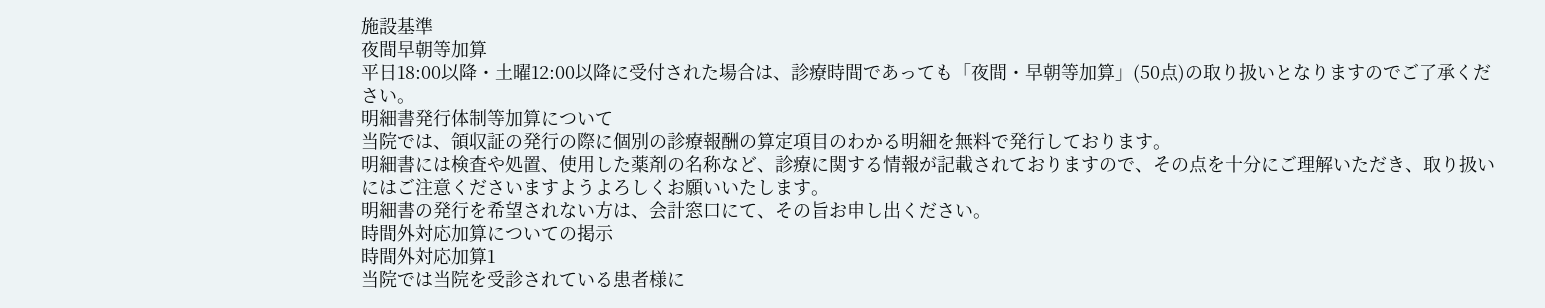施設基準
夜間早朝等加算
平日18:00以降・土曜12:00以降に受付された場合は、診療時間であっても「夜間・早朝等加算」(50点)の取り扱いとなりますのでご了承ください。
明細書発行体制等加算について
当院では、領収証の発行の際に個別の診療報酬の算定項目のわかる明細を無料で発行しております。
明細書には検査や処置、使用した薬剤の名称など、診療に関する情報が記載されておりますので、その点を十分にご理解いただき、取り扱いにはご注意くださいますようよろしくお願いいたします。
明細書の発行を希望されない方は、会計窓口にて、その旨お申し出ください。
時間外対応加算についての掲示
時間外対応加算1
当院では当院を受診されている患者様に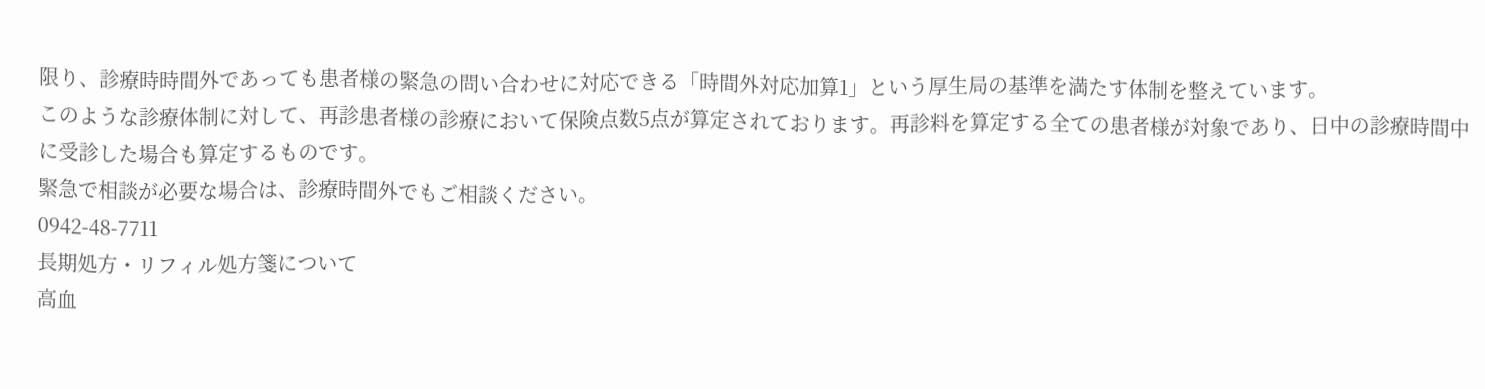限り、診療時時間外であっても患者様の緊急の問い合わせに対応できる「時間外対応加算1」という厚生局の基準を満たす体制を整えています。
このような診療体制に対して、再診患者様の診療において保険点数5点が算定されております。再診料を算定する全ての患者様が対象であり、日中の診療時間中に受診した場合も算定するものです。
緊急で相談が必要な場合は、診療時間外でもご相談ください。
0942-48-7711
長期処方・リフィル処方箋について
高血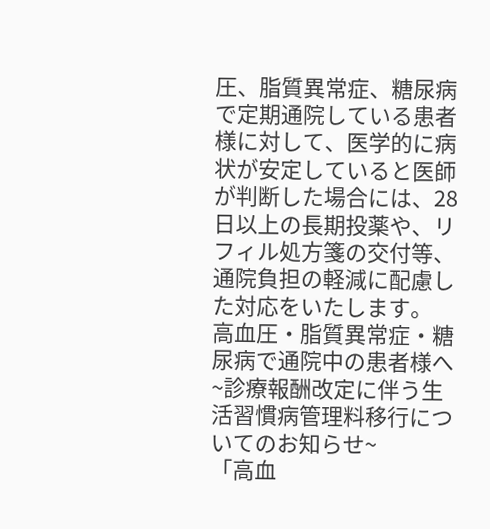圧、脂質異常症、糖尿病で定期通院している患者様に対して、医学的に病状が安定していると医師が判断した場合には、28日以上の長期投薬や、リフィル処方箋の交付等、通院負担の軽減に配慮した対応をいたします。
高血圧・脂質異常症・糖尿病で通院中の患者様へ
~診療報酬改定に伴う生活習慣病管理料移行についてのお知らせ~
「高血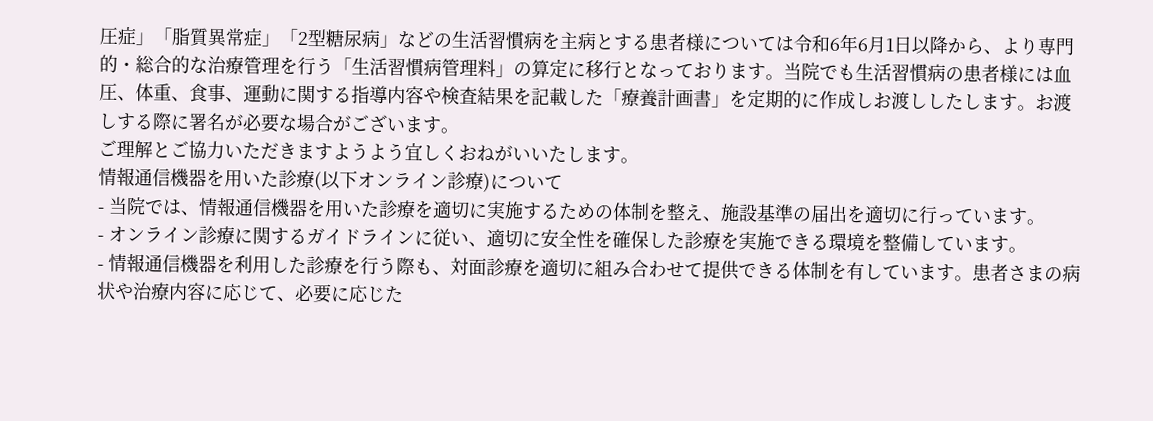圧症」「脂質異常症」「2型糖尿病」などの生活習慣病を主病とする患者様については令和6年6月1日以降から、より専門的・総合的な治療管理を行う「生活習慣病管理料」の算定に移行となっております。当院でも生活習慣病の患者様には血圧、体重、食事、運動に関する指導内容や検査結果を記載した「療養計画書」を定期的に作成しお渡ししたします。お渡しする際に署名が必要な場合がございます。
ご理解とご協力いただきますようよう宜しくおねがいいたします。
情報通信機器を用いた診療(以下オンライン診療)について
- 当院では、情報通信機器を用いた診療を適切に実施するための体制を整え、施設基準の届出を適切に行っています。
- オンライン診療に関するガイドラインに従い、適切に安全性を確保した診療を実施できる環境を整備しています。
- 情報通信機器を利用した診療を行う際も、対面診療を適切に組み合わせて提供できる体制を有しています。患者さまの病状や治療内容に応じて、必要に応じた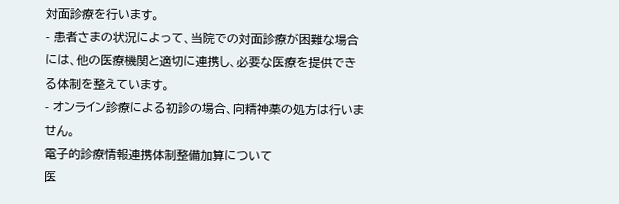対面診療を行います。
- 患者さまの状況によって、当院での対面診療が困難な場合には、他の医療機関と適切に連携し、必要な医療を提供できる体制を整えています。
- オンライン診療による初診の場合、向精神薬の処方は行いません。
電子的診療情報連携体制整備加算について
医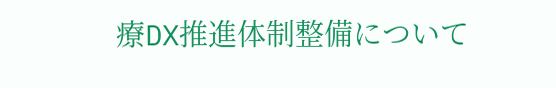療DX推進体制整備について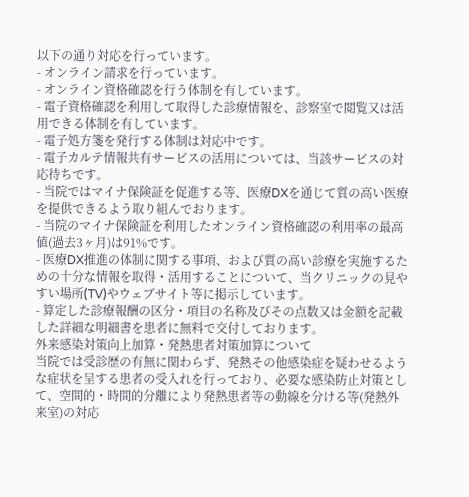以下の通り対応を行っています。
- オンライン請求を行っています。
- オンライン資格確認を行う体制を有しています。
- 電子資格確認を利用して取得した診療情報を、診察室で閲覧又は活用できる体制を有しています。
- 電子処方箋を発行する体制は対応中です。
- 電子カルテ情報共有サービスの活用については、当該サービスの対応待ちです。
- 当院ではマイナ保険証を促進する等、医療DXを通じて質の高い医療を提供できるよう取り組んでおります。
- 当院のマイナ保険証を利用したオンライン資格確認の利用率の最高値(過去3ヶ月)は91%です。
- 医療DX推進の体制に関する事項、および質の高い診療を実施するための十分な情報を取得・活用することについて、当クリニックの見やすい場所(TV)やウェブサイト等に掲示しています。
- 算定した診療報酬の区分・項目の名称及びその点数又は金額を記載した詳細な明細書を患者に無料で交付しております。
外来感染対策向上加算・発熱患者対策加算について
当院では受診歴の有無に関わらず、発熱その他感染症を疑わせるような症状を呈する患者の受入れを行っており、必要な感染防止対策として、空間的・時間的分離により発熱患者等の動線を分ける等(発熱外来室)の対応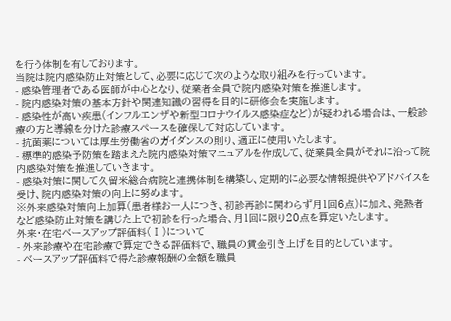を行う体制を有しております。
当院は院内感染防止対策として、必要に応じて次のような取り組みを行っています。
- 感染管理者である医師が中心となり、従業者全員で院内感染対策を推進します。
- 院内感染対策の基本方針や関連知識の習得を目的に研修会を実施します。
- 感染性が高い疾患(インフルエンザや新型コロナウイルス感染症など)が疑われる場合は、一般診療の方と導線を分けた診療スペースを確保して対応しています。
- 抗菌薬については厚生労働省のガイダンスの則り、適正に使用いたします。
- 標準的感染予防策を踏まえた院内感染対策マニュアルを作成して、従業員全員がそれに沿って院内感染対策を推進していきます。
- 感染対策に関して久留米総合病院と連携体制を構築し、定期的に必要な情報提供やアドバイスを受け、院内感染対策の向上に努めます。
※外来感染対策向上加算(患者様お一人につき、初診再診に関わらず月1回6点)に加え、発熱者など感染防止対策を講じた上で初診を行った場合、月1回に限り20点を算定いたします。
外来・在宅ベースアップ評価料(Ⅰ)について
- 外来診療や在宅診療で算定できる評価料で、職員の賃金引き上げを目的としています。
- ベースアップ評価料で得た診療報酬の全額を職員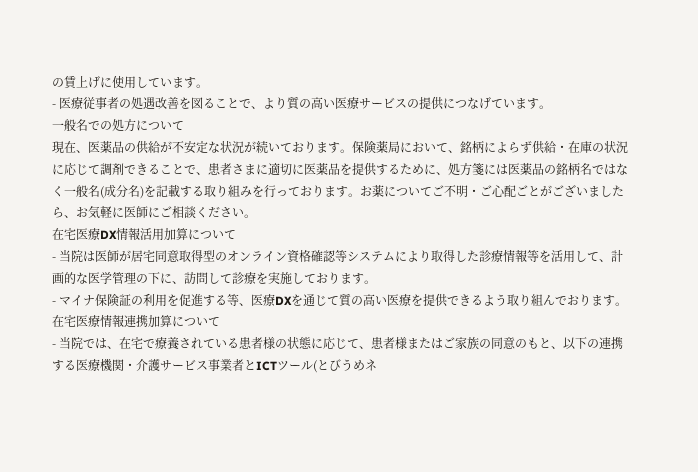の賃上げに使用しています。
- 医療従事者の処遇改善を図ることで、より質の高い医療サービスの提供につなげています。
一般名での処方について
現在、医薬品の供給が不安定な状況が続いております。保険薬局において、銘柄によらず供給・在庫の状況に応じて調剤できることで、患者さまに適切に医薬品を提供するために、処方箋には医薬品の銘柄名ではなく一般名(成分名)を記載する取り組みを行っております。お薬についてご不明・ご心配ごとがございましたら、お気軽に医師にご相談ください。
在宅医療DX情報活用加算について
- 当院は医師が居宅同意取得型のオンライン資格確認等システムにより取得した診療情報等を活用して、計画的な医学管理の下に、訪問して診療を実施しております。
- マイナ保険証の利用を促進する等、医療DXを通じて質の高い医療を提供できるよう取り組んでおります。
在宅医療情報連携加算について
- 当院では、在宅で療養されている患者様の状態に応じて、患者様またはご家族の同意のもと、以下の連携する医療機関・介護サービス事業者とICTツール(とびうめネ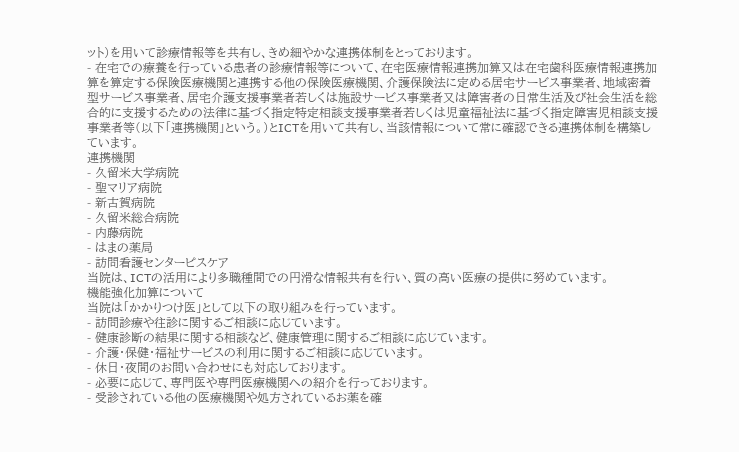ット)を用いて診療情報等を共有し、きめ細やかな連携体制をとっております。
- 在宅での療養を行っている患者の診療情報等について、在宅医療情報連携加算又は在宅歯科医療情報連携加算を算定する保険医療機関と連携する他の保険医療機関、介護保険法に定める居宅サービス事業者、地域密着型サービス事業者、居宅介護支援事業者若しくは施設サービス事業者又は障害者の日常生活及び社会生活を総合的に支援するための法律に基づく指定特定相談支援事業者若しくは児童福祉法に基づく指定障害児相談支援事業者等(以下「連携機関」という。)とICTを用いて共有し、当該情報について常に確認できる連携体制を構築しています。
連携機関
- 久留米大学病院
- 聖マリア病院
- 新古賀病院
- 久留米総合病院
- 内藤病院
- はまの薬局
- 訪問看護センターピスケア
当院は、ICTの活用により多職種間での円滑な情報共有を行い、質の高い医療の提供に努めています。
機能強化加算について
当院は「かかりつけ医」として以下の取り組みを行っています。
- 訪問診療や往診に関するご相談に応じています。
- 健康診断の結果に関する相談など、健康管理に関するご相談に応じています。
- 介護・保健・福祉サービスの利用に関するご相談に応じています。
- 休日・夜間のお問い合わせにも対応しております。
- 必要に応じて、専門医や専門医療機関への紹介を行っております。
- 受診されている他の医療機関や処方されているお薬を確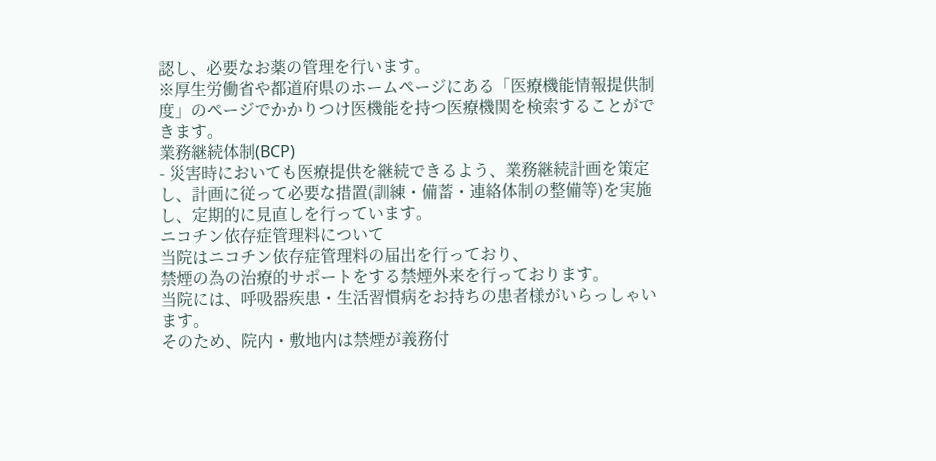認し、必要なお薬の管理を行います。
※厚生労働省や都道府県のホームページにある「医療機能情報提供制度」のページでかかりつけ医機能を持つ医療機関を検索することができます。
業務継続体制(BCP)
- 災害時においても医療提供を継続できるよう、業務継続計画を策定し、計画に従って必要な措置(訓練・備蓄・連絡体制の整備等)を実施し、定期的に見直しを行っています。
ニコチン依存症管理料について
当院はニコチン依存症管理料の届出を行っており、
禁煙の為の治療的サポートをする禁煙外来を行っております。
当院には、呼吸器疾患・生活習慣病をお持ちの患者様がいらっしゃいます。
そのため、院内・敷地内は禁煙が義務付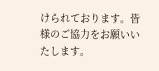けられております。皆様のご協力をお願いいたします。